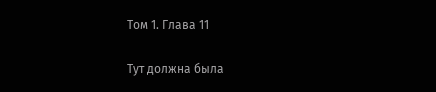Том 1. Глава 11

Тут должна была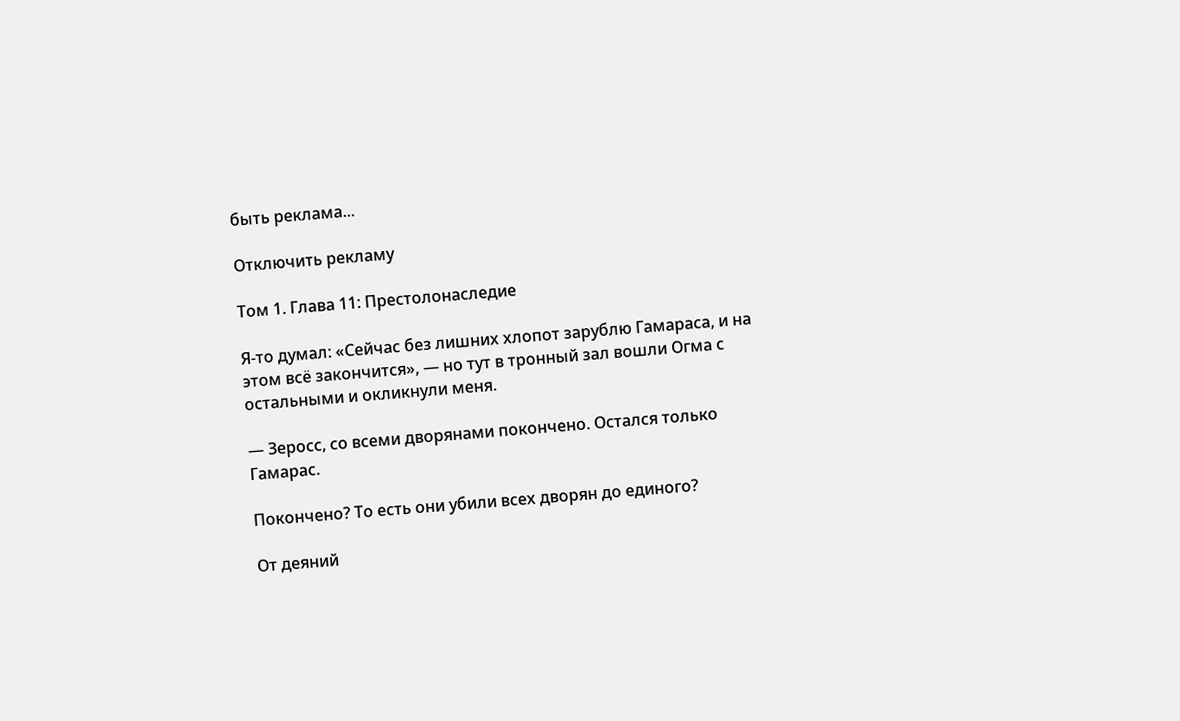быть реклама...

Отключить рекламу

Том 1. Глава 11: Престолонаследие

Я-то думал: «Сейчас без лишних хлопот зарублю Гамараса, и на этом всё закончится», — но тут в тронный зал вошли Огма с остальными и окликнули меня.

— Зеросс, со всеми дворянами покончено. Остался только Гамарас.

Покончено? То есть они убили всех дворян до единого?

От деяний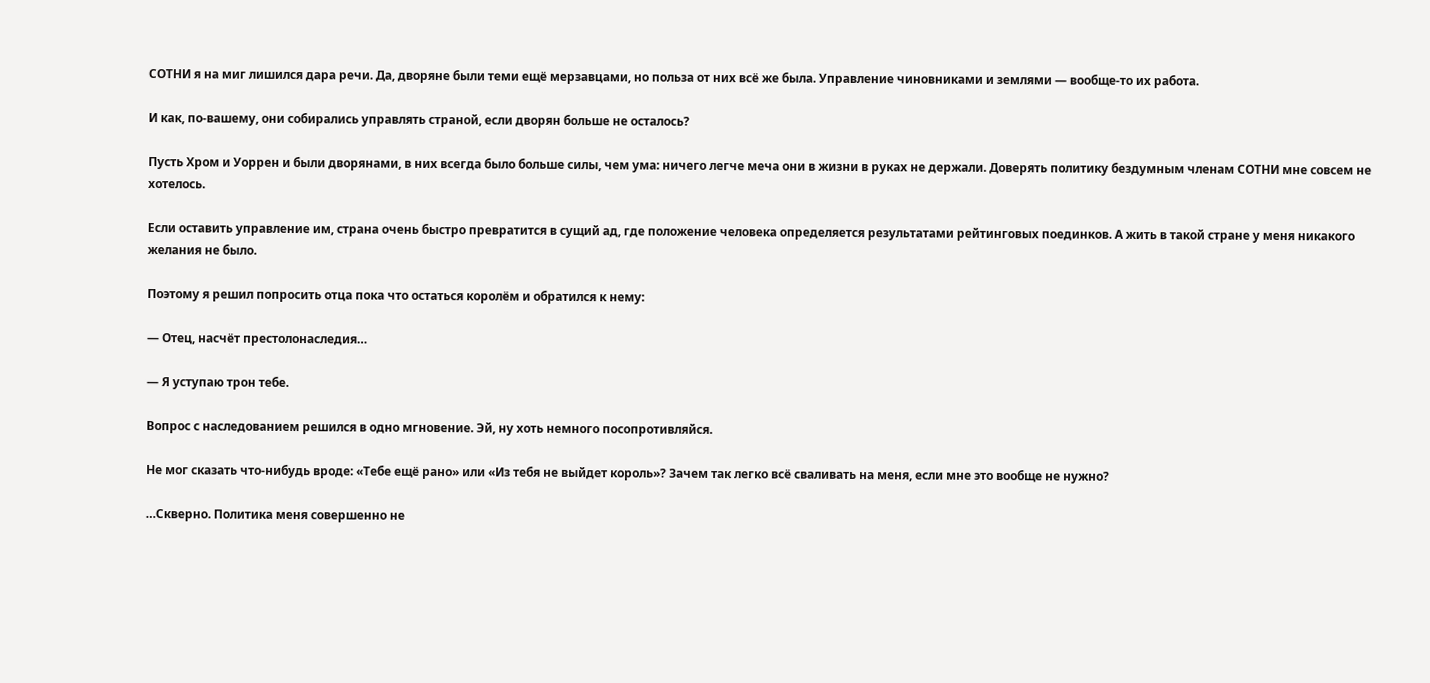СОТНИ я на миг лишился дара речи. Да, дворяне были теми ещё мерзавцами, но польза от них всё же была. Управление чиновниками и землями — вообще-то их работа.

И как, по-вашему, они собирались управлять страной, если дворян больше не осталось?

Пусть Хром и Уоррен и были дворянами, в них всегда было больше силы, чем ума: ничего легче меча они в жизни в руках не держали. Доверять политику бездумным членам СОТНИ мне совсем не хотелось.

Если оставить управление им, страна очень быстро превратится в сущий ад, где положение человека определяется результатами рейтинговых поединков. А жить в такой стране у меня никакого желания не было.

Поэтому я решил попросить отца пока что остаться королём и обратился к нему:

— Отец, насчёт престолонаследия…

— Я уступаю трон тебе.

Вопрос с наследованием решился в одно мгновение. Эй, ну хоть немного посопротивляйся.

Не мог сказать что-нибудь вроде: «Тебе ещё рано» или «Из тебя не выйдет король»? Зачем так легко всё сваливать на меня, если мне это вообще не нужно?

…Скверно. Политика меня совершенно не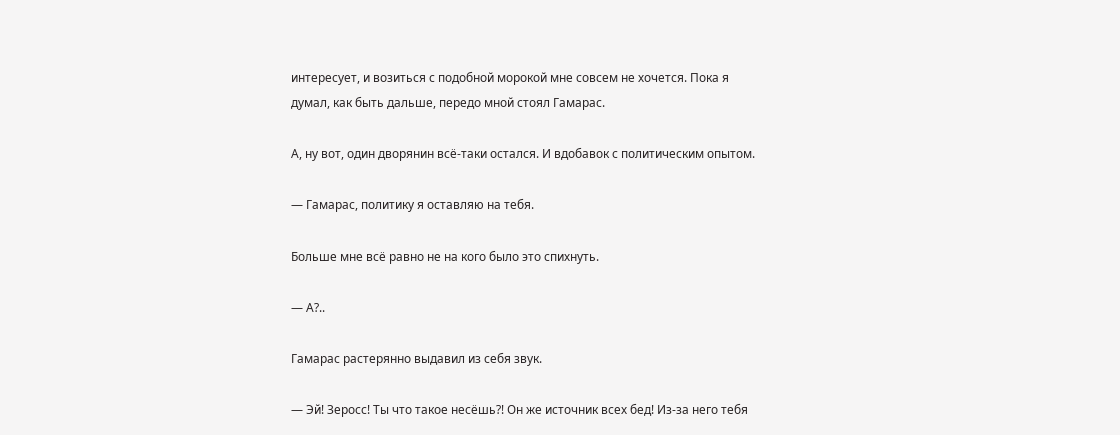интересует, и возиться с подобной морокой мне совсем не хочется. Пока я думал, как быть дальше, передо мной стоял Гамарас.

А, ну вот, один дворянин всё-таки остался. И вдобавок с политическим опытом.

— Гамарас, политику я оставляю на тебя.

Больше мне всё равно не на кого было это спихнуть.

— А?..

Гамарас растерянно выдавил из себя звук.

— Эй! Зеросс! Ты что такое несёшь?! Он же источник всех бед! Из-за него тебя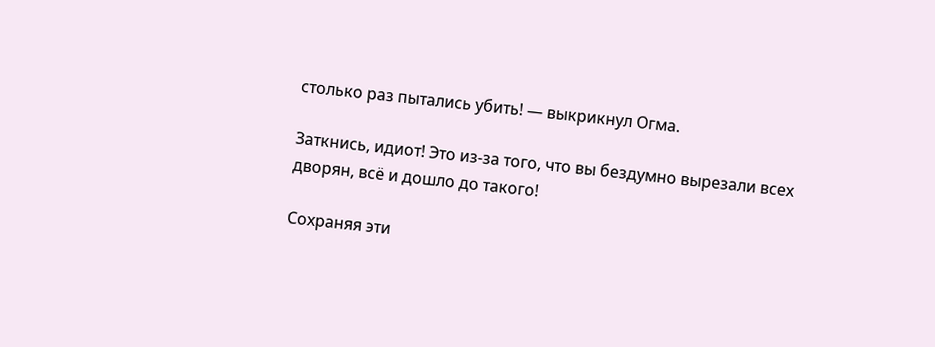столько раз пытались убить! — выкрикнул Огма.

Заткнись, идиот! Это из-за того, что вы бездумно вырезали всех дворян, всё и дошло до такого!

Сохраняя эти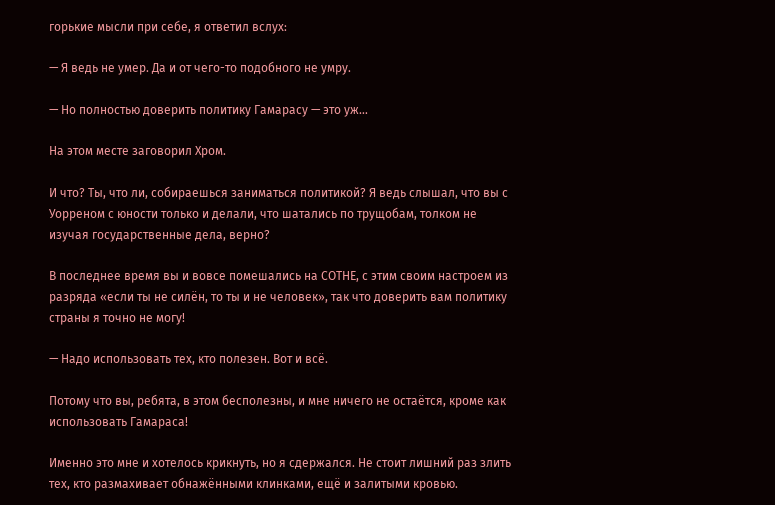горькие мысли при себе, я ответил вслух:

— Я ведь не умер. Да и от чего-то подобного не умру.

— Но полностью доверить политику Гамарасу — это уж…

На этом месте заговорил Хром.

И что? Ты, что ли, собираешься заниматься политикой? Я ведь слышал, что вы с Уорреном с юности только и делали, что шатались по трущобам, толком не изучая государственные дела, верно?

В последнее время вы и вовсе помешались на СОТНЕ, с этим своим настроем из разряда «если ты не силён, то ты и не человек», так что доверить вам политику страны я точно не могу!

— Надо использовать тех, кто полезен. Вот и всё.

Потому что вы, ребята, в этом бесполезны, и мне ничего не остаётся, кроме как использовать Гамараса!

Именно это мне и хотелось крикнуть, но я сдержался. Не стоит лишний раз злить тех, кто размахивает обнажёнными клинками, ещё и залитыми кровью.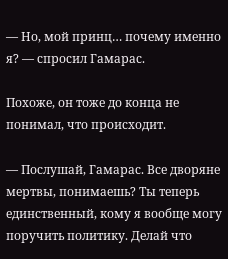— Но, мой принц… почему именно я? — спросил Гамарас.

Похоже, он тоже до конца не понимал, что происходит.

— Послушай, Гамарас. Все дворяне мертвы, понимаешь? Ты теперь единственный, кому я вообще могу поручить политику. Делай что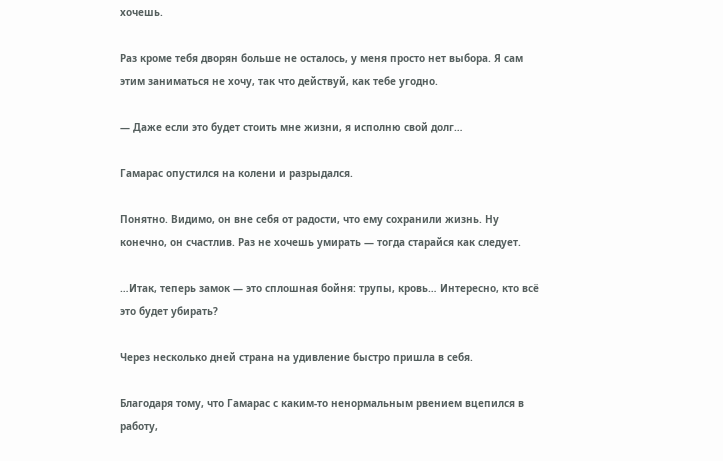хочешь.

Раз кроме тебя дворян больше не осталось, у меня просто нет выбора. Я сам этим заниматься не хочу, так что действуй, как тебе угодно.

— Даже если это будет стоить мне жизни, я исполню свой долг…

Гамарас опустился на колени и разрыдался.

Понятно. Видимо, он вне себя от радости, что ему сохранили жизнь. Ну конечно, он счастлив. Раз не хочешь умирать — тогда старайся как следует.

…Итак, теперь замок — это сплошная бойня: трупы, кровь… Интересно, кто всё это будет убирать?

Через несколько дней страна на удивление быстро пришла в себя.

Благодаря тому, что Гамарас с каким-то ненормальным рвением вцепился в работу,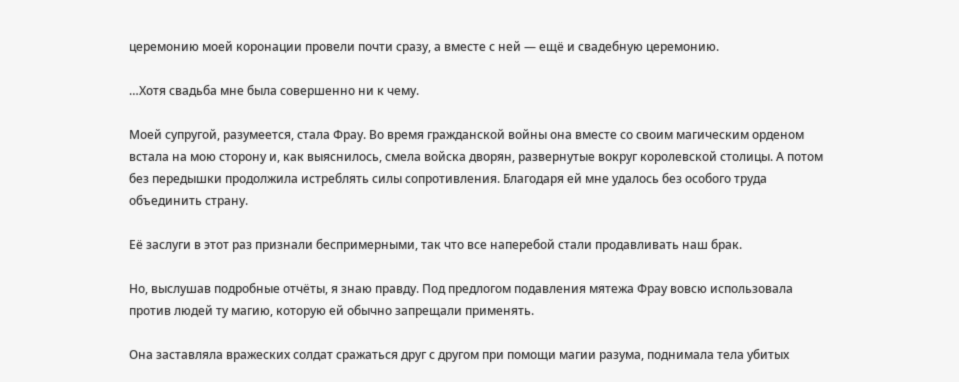церемонию моей коронации провели почти сразу, а вместе с ней — ещё и свадебную церемонию.

…Хотя свадьба мне была совершенно ни к чему.

Моей супругой, разумеется, стала Фрау. Во время гражданской войны она вместе со своим магическим орденом встала на мою сторону и, как выяснилось, смела войска дворян, развернутые вокруг королевской столицы. А потом без передышки продолжила истреблять силы сопротивления. Благодаря ей мне удалось без особого труда объединить страну.

Её заслуги в этот раз признали беспримерными, так что все наперебой стали продавливать наш брак.

Но, выслушав подробные отчёты, я знаю правду. Под предлогом подавления мятежа Фрау вовсю использовала против людей ту магию, которую ей обычно запрещали применять.

Она заставляла вражеских солдат сражаться друг с другом при помощи магии разума, поднимала тела убитых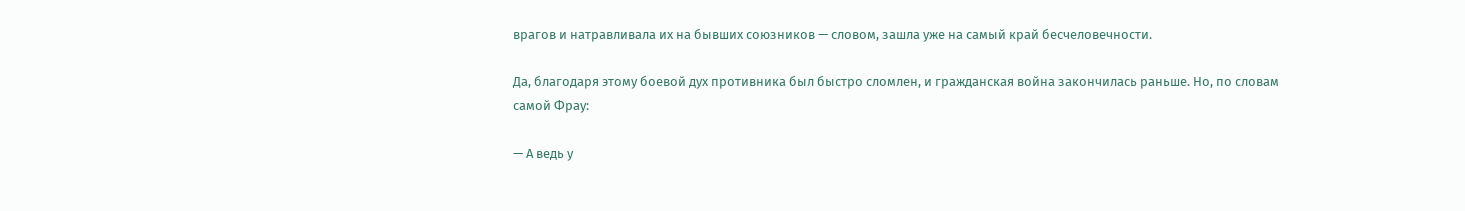врагов и натравливала их на бывших союзников — словом, зашла уже на самый край бесчеловечности.

Да, благодаря этому боевой дух противника был быстро сломлен, и гражданская война закончилась раньше. Но, по словам самой Фрау:

— А ведь у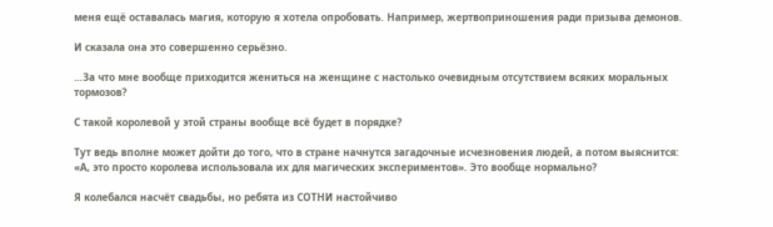меня ещё оставалась магия, которую я хотела опробовать. Например, жертвоприношения ради призыва демонов.

И сказала она это совершенно серьёзно.

…За что мне вообще приходится жениться на женщине с настолько очевидным отсутствием всяких моральных тормозов?

С такой королевой у этой страны вообще всё будет в порядке?

Тут ведь вполне может дойти до того, что в стране начнутся загадочные исчезновения людей, а потом выяснится: «А, это просто королева использовала их для магических экспериментов». Это вообще нормально?

Я колебался насчёт свадьбы, но ребята из СОТНИ настойчиво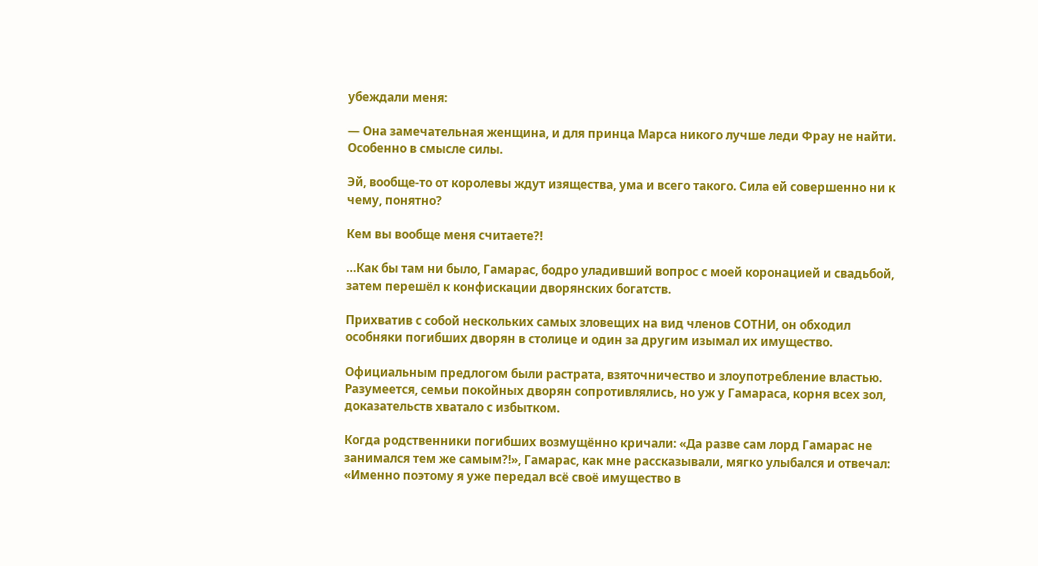убеждали меня:

— Она замечательная женщина, и для принца Марса никого лучше леди Фрау не найти. Особенно в смысле силы.

Эй, вообще-то от королевы ждут изящества, ума и всего такого. Сила ей совершенно ни к чему, понятно?

Кем вы вообще меня считаете?!

…Как бы там ни было, Гамарас, бодро уладивший вопрос с моей коронацией и свадьбой, затем перешёл к конфискации дворянских богатств.

Прихватив с собой нескольких самых зловещих на вид членов СОТНИ, он обходил особняки погибших дворян в столице и один за другим изымал их имущество.

Официальным предлогом были растрата, взяточничество и злоупотребление властью. Разумеется, семьи покойных дворян сопротивлялись, но уж у Гамараса, корня всех зол, доказательств хватало с избытком.

Когда родственники погибших возмущённо кричали: «Да разве сам лорд Гамарас не занимался тем же самым?!», Гамарас, как мне рассказывали, мягко улыбался и отвечал: «Именно поэтому я уже передал всё своё имущество в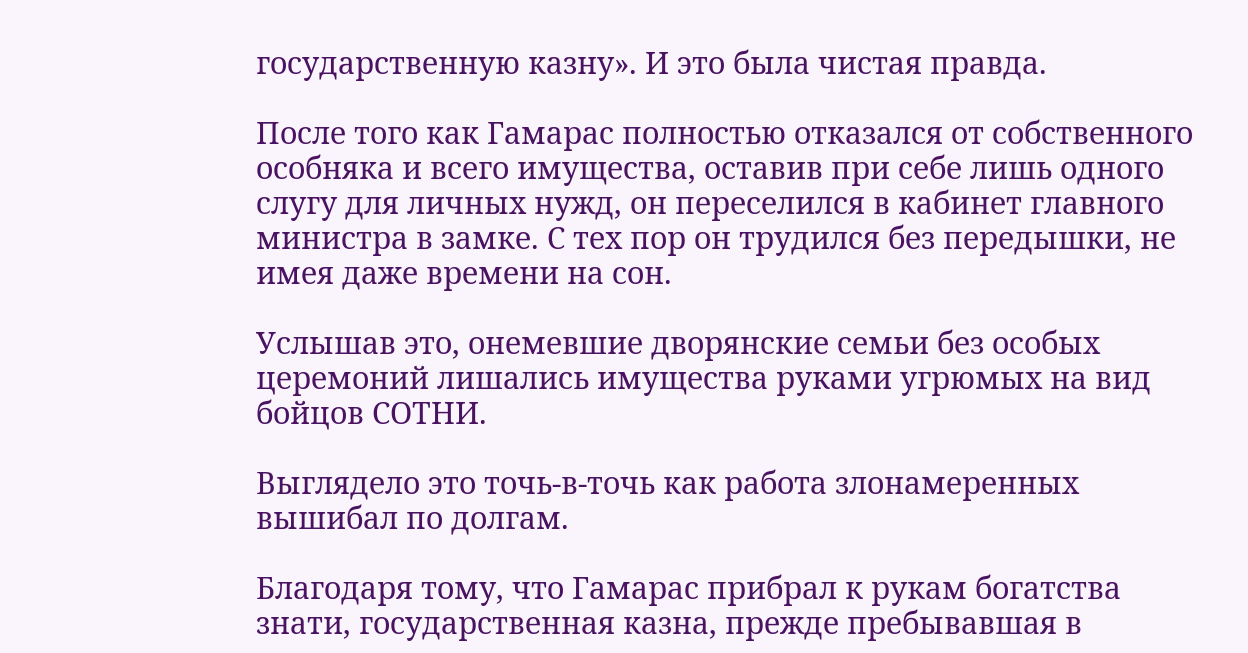государственную казну». И это была чистая правда.

После того как Гамарас полностью отказался от собственного особняка и всего имущества, оставив при себе лишь одного слугу для личных нужд, он переселился в кабинет главного министра в замке. С тех пор он трудился без передышки, не имея даже времени на сон.

Услышав это, онемевшие дворянские семьи без особых церемоний лишались имущества руками угрюмых на вид бойцов СОТНИ.

Выглядело это точь-в-точь как работа злонамеренных вышибал по долгам.

Благодаря тому, что Гамарас прибрал к рукам богатства знати, государственная казна, прежде пребывавшая в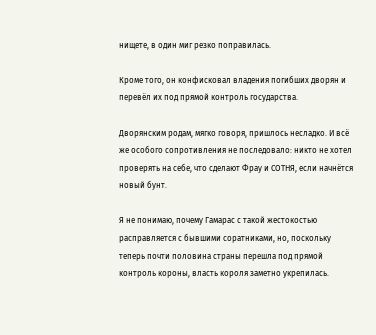нищете, в один миг резко поправилась.

Кроме того, он конфисковал владения погибших дворян и перевёл их под прямой контроль государства.

Дворянским родам, мягко говоря, пришлось несладко. И всё же особого сопротивления не последовало: никто не хотел проверять на себе, что сделают Фрау и СОТНЯ, если начнётся новый бунт.

Я не понимаю, почему Гамарас с такой жестокостью расправляется с бывшими соратниками, но, поскольку теперь почти половина страны перешла под прямой контроль короны, власть короля заметно укрепилась.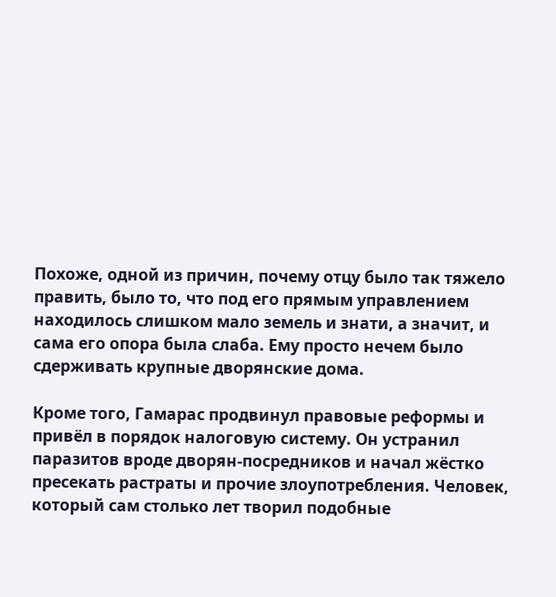Похоже, одной из причин, почему отцу было так тяжело править, было то, что под его прямым управлением находилось слишком мало земель и знати, а значит, и сама его опора была слаба. Ему просто нечем было сдерживать крупные дворянские дома.

Кроме того, Гамарас продвинул правовые реформы и привёл в порядок налоговую систему. Он устранил паразитов вроде дворян-посредников и начал жёстко пресекать растраты и прочие злоупотребления. Человек, который сам столько лет творил подобные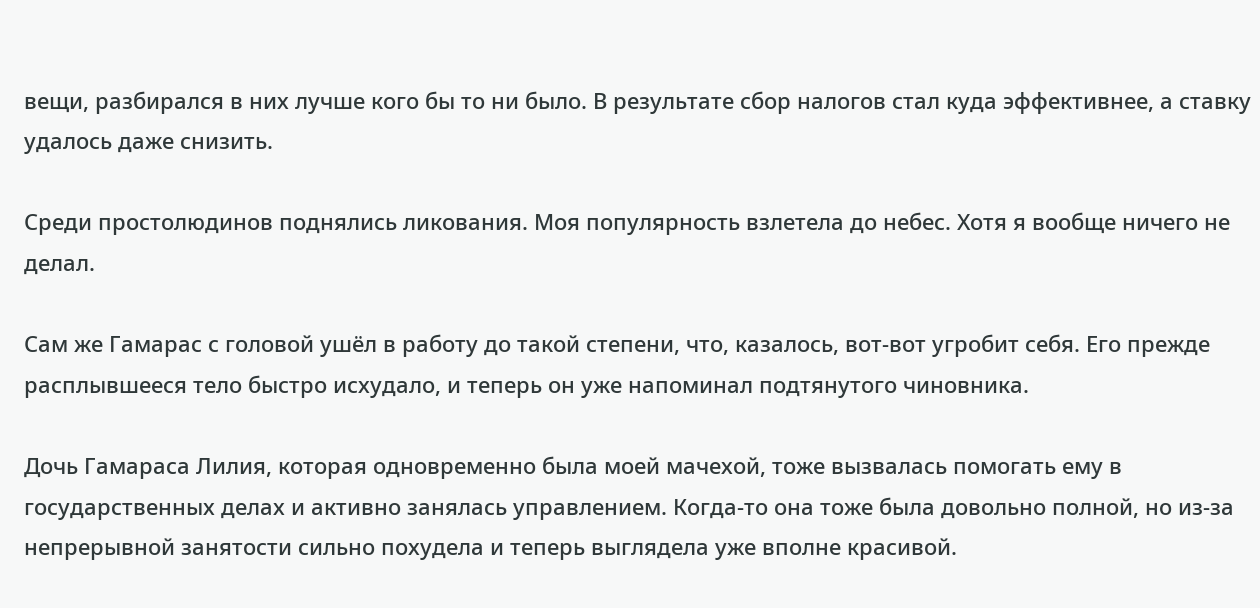вещи, разбирался в них лучше кого бы то ни было. В результате сбор налогов стал куда эффективнее, а ставку удалось даже снизить.

Среди простолюдинов поднялись ликования. Моя популярность взлетела до небес. Хотя я вообще ничего не делал.

Сам же Гамарас с головой ушёл в работу до такой степени, что, казалось, вот-вот угробит себя. Его прежде расплывшееся тело быстро исхудало, и теперь он уже напоминал подтянутого чиновника.

Дочь Гамараса Лилия, которая одновременно была моей мачехой, тоже вызвалась помогать ему в государственных делах и активно занялась управлением. Когда-то она тоже была довольно полной, но из-за непрерывной занятости сильно похудела и теперь выглядела уже вполне красивой.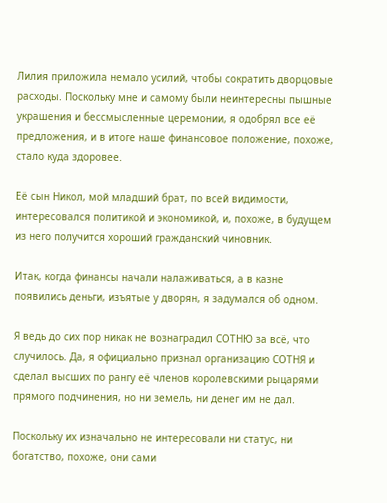Лилия приложила немало усилий, чтобы сократить дворцовые расходы. Поскольку мне и самому были неинтересны пышные украшения и бессмысленные церемонии, я одобрял все её предложения, и в итоге наше финансовое положение, похоже, стало куда здоровее.

Её сын Никол, мой младший брат, по всей видимости, интересовался политикой и экономикой, и, похоже, в будущем из него получится хороший гражданский чиновник.

Итак, когда финансы начали налаживаться, а в казне появились деньги, изъятые у дворян, я задумался об одном.

Я ведь до сих пор никак не вознаградил СОТНЮ за всё, что случилось. Да, я официально признал организацию СОТНЯ и сделал высших по рангу её членов королевскими рыцарями прямого подчинения, но ни земель, ни денег им не дал.

Поскольку их изначально не интересовали ни статус, ни богатство, похоже, они сами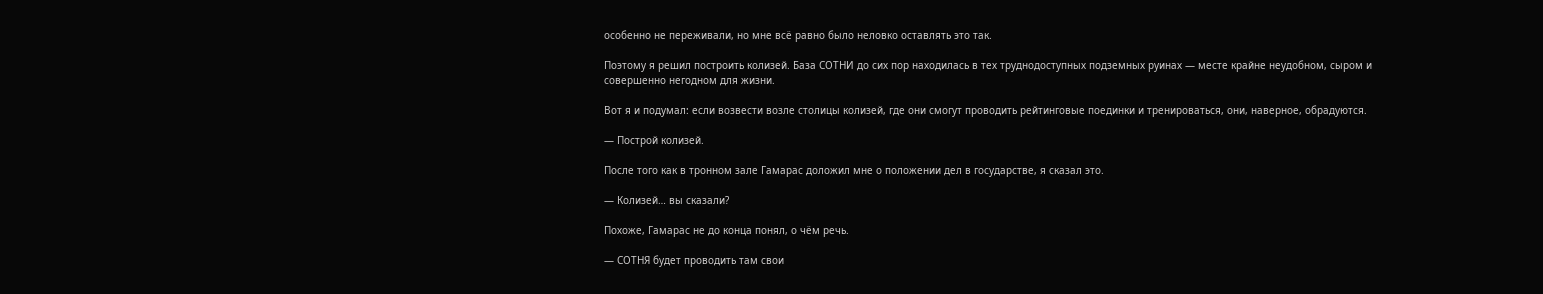особенно не переживали, но мне всё равно было неловко оставлять это так.

Поэтому я решил построить колизей. База СОТНИ до сих пор находилась в тех труднодоступных подземных руинах — месте крайне неудобном, сыром и совершенно негодном для жизни.

Вот я и подумал: если возвести возле столицы колизей, где они смогут проводить рейтинговые поединки и тренироваться, они, наверное, обрадуются.

— Построй колизей.

После того как в тронном зале Гамарас доложил мне о положении дел в государстве, я сказал это.

— Колизей… вы сказали?

Похоже, Гамарас не до конца понял, о чём речь.

— СОТНЯ будет проводить там свои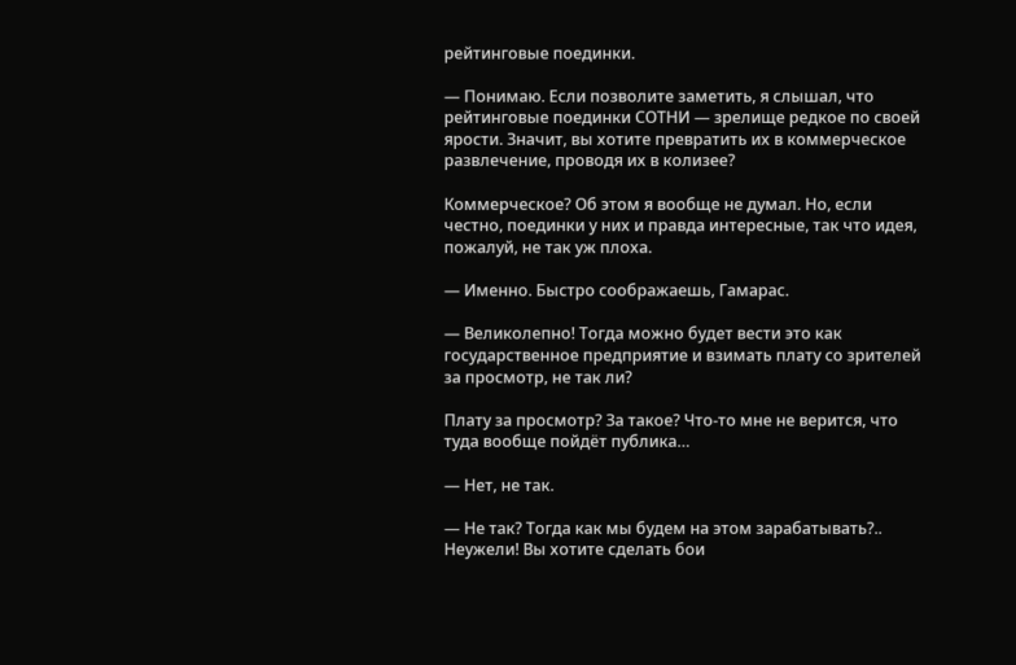рейтинговые поединки.

— Понимаю. Если позволите заметить, я слышал, что рейтинговые поединки СОТНИ — зрелище редкое по своей ярости. Значит, вы хотите превратить их в коммерческое развлечение, проводя их в колизее?

Коммерческое? Об этом я вообще не думал. Но, если честно, поединки у них и правда интересные, так что идея, пожалуй, не так уж плоха.

— Именно. Быстро соображаешь, Гамарас.

— Великолепно! Тогда можно будет вести это как государственное предприятие и взимать плату со зрителей за просмотр, не так ли?

Плату за просмотр? За такое? Что-то мне не верится, что туда вообще пойдёт публика…

— Нет, не так.

— Не так? Тогда как мы будем на этом зарабатывать?.. Неужели! Вы хотите сделать бои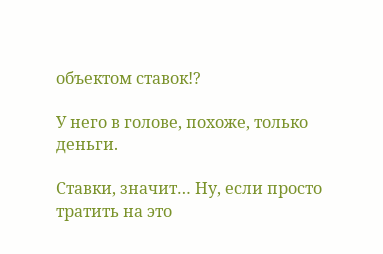объектом ставок!?

У него в голове, похоже, только деньги.

Ставки, значит… Ну, если просто тратить на это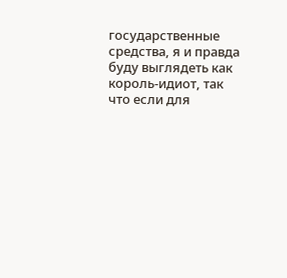государственные средства, я и правда буду выглядеть как король-идиот, так что если для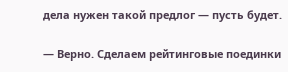дела нужен такой предлог — пусть будет.

— Верно. Сделаем рейтинговые поединки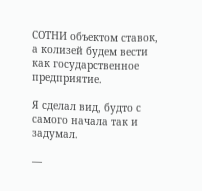СОТНИ объектом ставок, а колизей будем вести как государственное предприятие.

Я сделал вид, будто с самого начала так и задумал.

—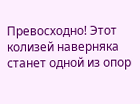Превосходно! Этот колизей наверняка станет одной из опор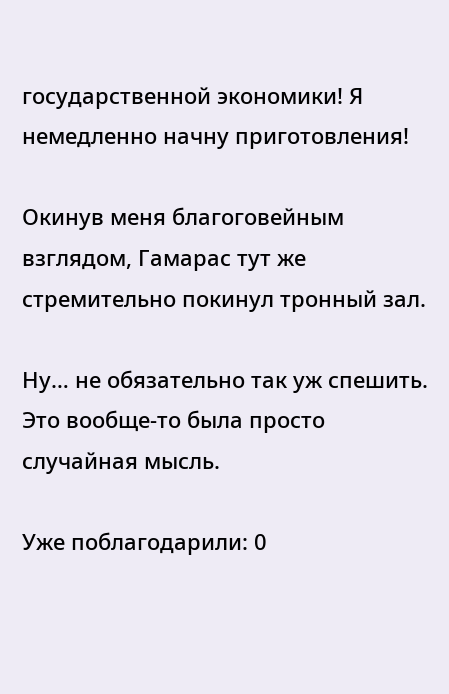государственной экономики! Я немедленно начну приготовления!

Окинув меня благоговейным взглядом, Гамарас тут же стремительно покинул тронный зал.

Ну… не обязательно так уж спешить. Это вообще-то была просто случайная мысль.

Уже поблагодарили: 0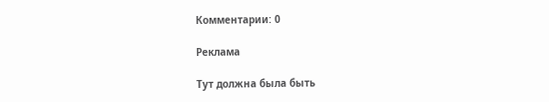Комментарии: 0

Реклама

Тут должна была быть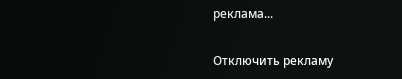реклама...

Отключить рекламу